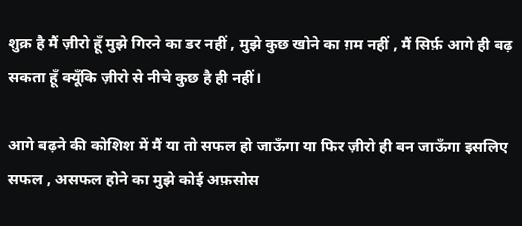शुक्र है मैं ज़ीरो हूँ मुझे गिरने का डर नहीं , मुझे कुछ खोने का ग़म नहीं , मैं सिर्फ़ आगे ही बढ़ सकता हूँ क्यूँकि ज़ीरो से नीचे कुछ है ही नहीं।

आगे बढ़ने की कोशिश में मैं या तो सफल हो जाऊँगा या फिर ज़ीरो ही बन जाऊँगा इसलिए सफल , असफल होने का मुझे कोई अफ़सोस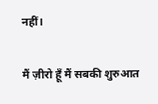नहीं।

मैं ज़ीरो हूँ मैं सबकी शुरुआत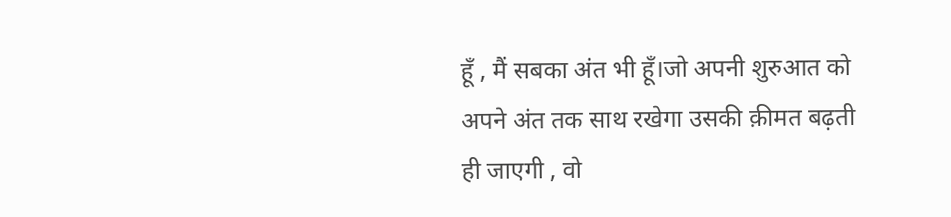हूँ , मैं सबका अंत भी हूँ।जो अपनी शुरुआत को अपने अंत तक साथ रखेगा उसकी क़ीमत बढ़ती ही जाएगी , वो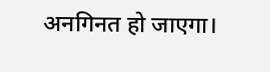अनगिनत हो जाएगा।